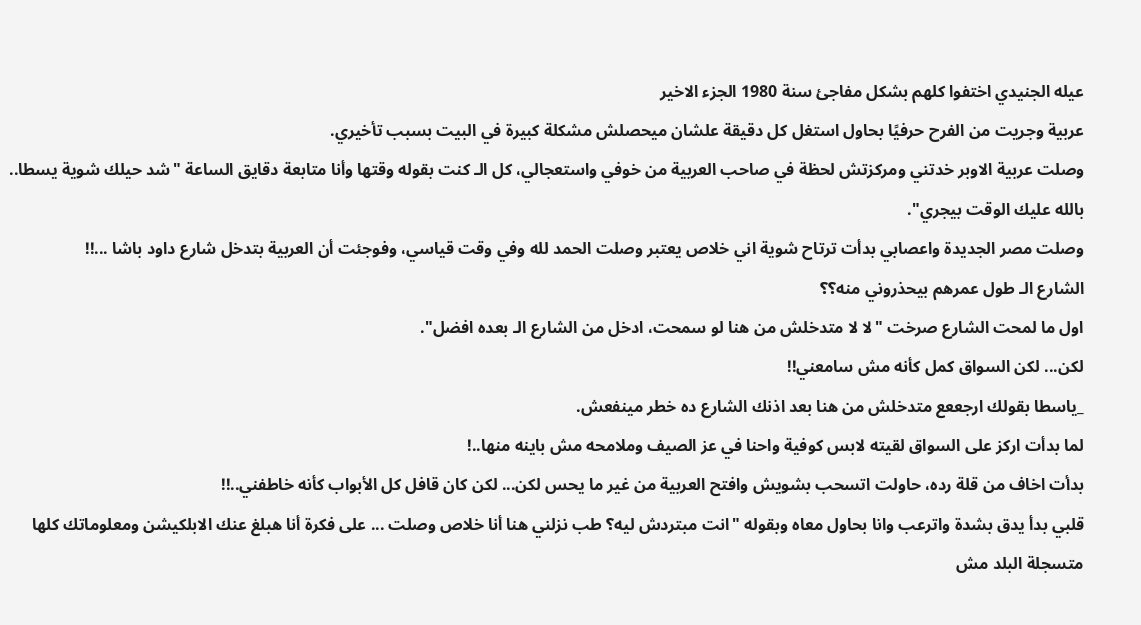عيله الجنيدي اختفوا كلهم بشكل مفاجئ سنة 1980 الجزء الاخير
عربية وجريت من الفرح حرفيًا بحاول استغل كل دقيقة علشان ميحصلش مشكلة كبيرة في البيت بسبب تأخيري.
وصلت عربية الاوبر خدتني ومركزتش لحظة في صاحب العربية من خوفي واستعجالي، كل الـ كنت بقوله وقتها وأنا متابعة دقايق الساعة "شد حيلك شوية يسطا.. بالله عليك الوقت بيجري".
وصلت مصر الجديدة واعصابي بدأت ترتاح شوية اني خلاص يعتبر وصلت الحمد لله وفي وقت قياسي، وفوجئت أن العربية بتدخل شارع داود باشا ...!!
الشارع الـ طول عمرهم بيحذروني منه؟؟
اول ما لمحت الشارع صرخت "لا لا متدخلش من هنا لو سمحت، ادخل من الشارع الـ بعده افضل".
لكن... لكن السواق كمل كأنه مش سامعني!!
_ياسطا بقولك ارجععع متدخلش من هنا بعد اذنك الشارع ده خطر مينفعش.
لما بدأت اركز على السواق لقيته لابس كوفية واحنا في عز الصيف وملامحه مش باينه منها..!
بدأت اخاف من قلة رده، حاولت اتسحب بشويش وافتح العربية من غير ما يحس لكن... لكن كان قافل كل الأبواب كأنه خاطفني..!!
قلبي بدأ يدق بشدة واترعب وانا بحاول معاه وبقوله "انت مبتردش ليه؟ طب نزلني هنا أنا خلاص وصلت ... على فكرة أنا هبلغ عنك الابلكيشن ومعلوماتك كلها متسجلة البلد مش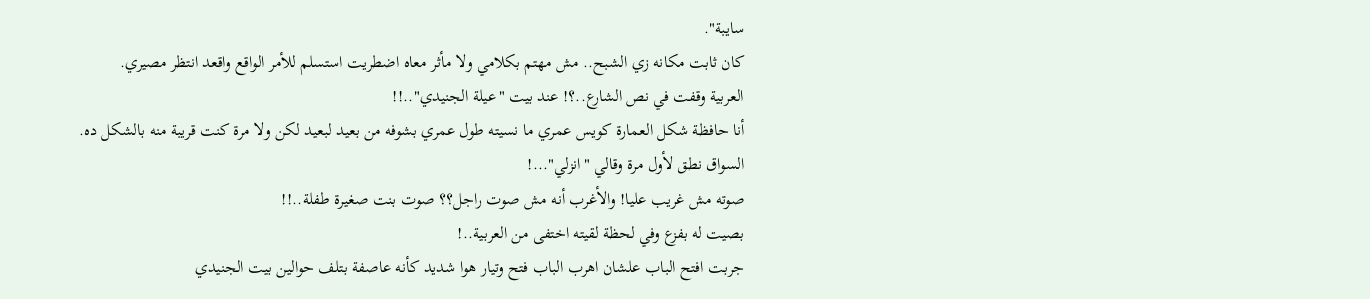سايبة".
كان ثابت مكانه زي الشبح.. مش مهتم بكلامي ولا مأثر معاه اضطريت استسلم للأمر الواقع واقعد انتظر مصيري.
العربية وقفت في نص الشارع..؟! عند بيت "عيلة الجنيدي"..!!
أنا حافظة شكل العمارة كويس عمري ما نسيته طول عمري بشوفه من بعيد لبعيد لكن ولا مرة كنت قريبة منه بالشكل ده.
السواق نطق لأول مرة وقالي "انزلي"...!
صوته مش غريب عليا! والأغرب أنه مش صوت راجل؟؟ صوت بنت صغيرة طفلة..!!
بصيت له بفزع وفي لحظة لقيته اختفى من العربية..!
جربت افتح الباب علشان اهرب الباب فتح وتيار هوا شديد كأنه عاصفة بتلف حوالين بيت الجنيدي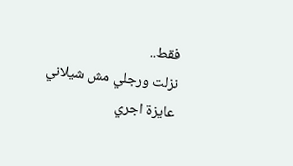فقط..
نزلت ورجلي مش شيلاني عايزة اجري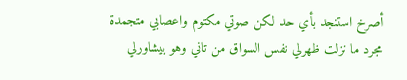أصرخ استنجد بأي حد لكن صوتي مكتوم واعصابي متجمدة
مجرد ما نزلت ظهرلي نفس السواق من تاني وهو بيشاورلي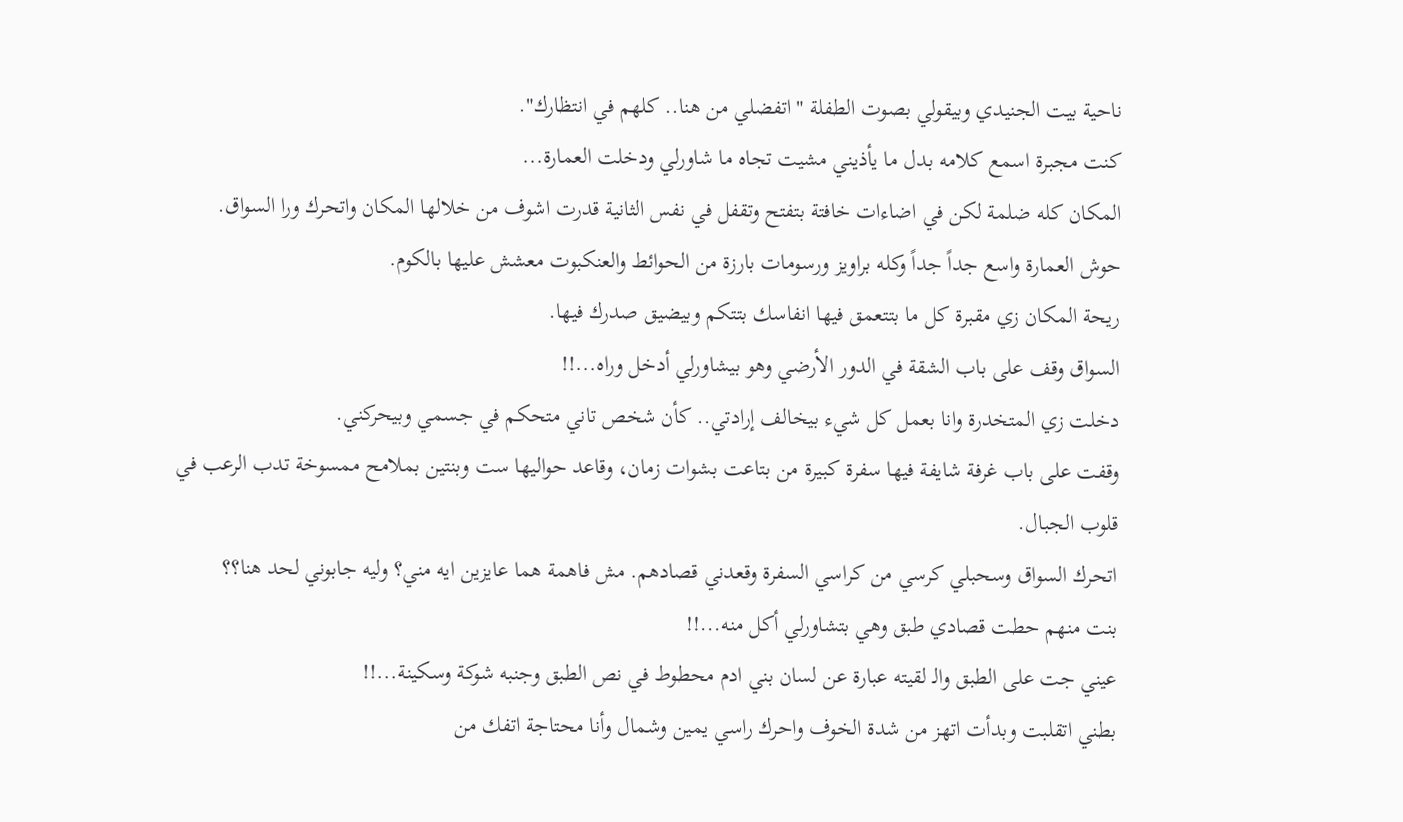ناحية بيت الجنيدي وبيقولي بصوت الطفلة "اتفضلي من هنا.. كلهم في انتظارك".
كنت مجبرة اسمع كلامه بدل ما يأذيني مشيت تجاه ما شاورلي ودخلت العمارة...
المكان كله ضلمة لكن في اضاءات خافتة بتفتح وتقفل في نفس الثانية قدرت اشوف من خلالها المكان واتحرك ورا السواق.
حوش العمارة واسع جداً جداً وكله براويز ورسومات بارزة من الحوائط والعنكبوت معشش عليها بالكوم.
ريحة المكان زي مقبرة كل ما بتتعمق فيها انفاسك بتتكم وبيضيق صدرك فيها.
السواق وقف على باب الشقة في الدور الأرضي وهو بيشاورلي أدخل وراه...!!
دخلت زي المتخدرة وانا بعمل كل شيء بيخالف إرادتي.. كأن شخص تاني متحكم في جسمي وبيحركني.
وقفت على باب غرفة شايفة فيها سفرة كبيرة من بتاعت بشوات زمان، وقاعد حواليها ست وبنتين بملامح ممسوخة تدب الرعب في قلوب الجبال.
اتحرك السواق وسحبلي كرسي من كراسي السفرة وقعدني قصادهم. مش فاهمة هما عايزين ايه مني؟ وليه جابوني لحد هنا؟؟
بنت منهم حطت قصادي طبق وهي بتشاورلي أكل منه...!!
عيني جت على الطبق والـ لقيته عبارة عن لسان بني ادم محطوط في نص الطبق وجنبه شوكة وسكينة...!!
بطني اتقلبت وبدأت اتهز من شدة الخوف واحرك راسي يمين وشمال وأنا محتاجة اتفك من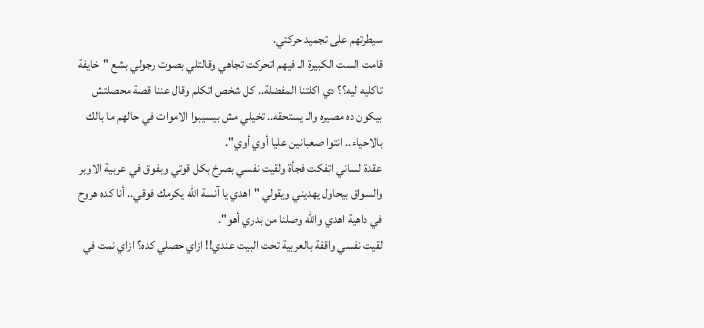سيطرتهم على تجميد حركتي.
قامت الست الكبيرة الـ فيهم اتحركت تجاهي وقالتلي بصوت رجولي بشع "خايفة تاكليه ليه؟؟ دي اكلتنا المفضلة.. كل شخص اتكلم وقال عننا قصة محصلتش بيكون ده مصيره والـ يستحقه.. تخيلي مش بيسيبوا الاموات في حالهم ما بالك بالاحياء.. انتوا صعبانين عليا أوي أوي".
عقدة لساني اتفكت فجأة ولقيت نفسي بصرخ بكل قوتي وبفوق في عربية الاوبر والسواق بيحاول يهديني ويقولي "اهدي يا آنسة الله يكرمك فوقي.. أنا كده هروح في داهية اهدي والله وصلنا من بدري أهو".
لقيت نفسي واقفة بالعربية تحت البيت عندي!! ازاي حصلي كده؟ ازاي نمت في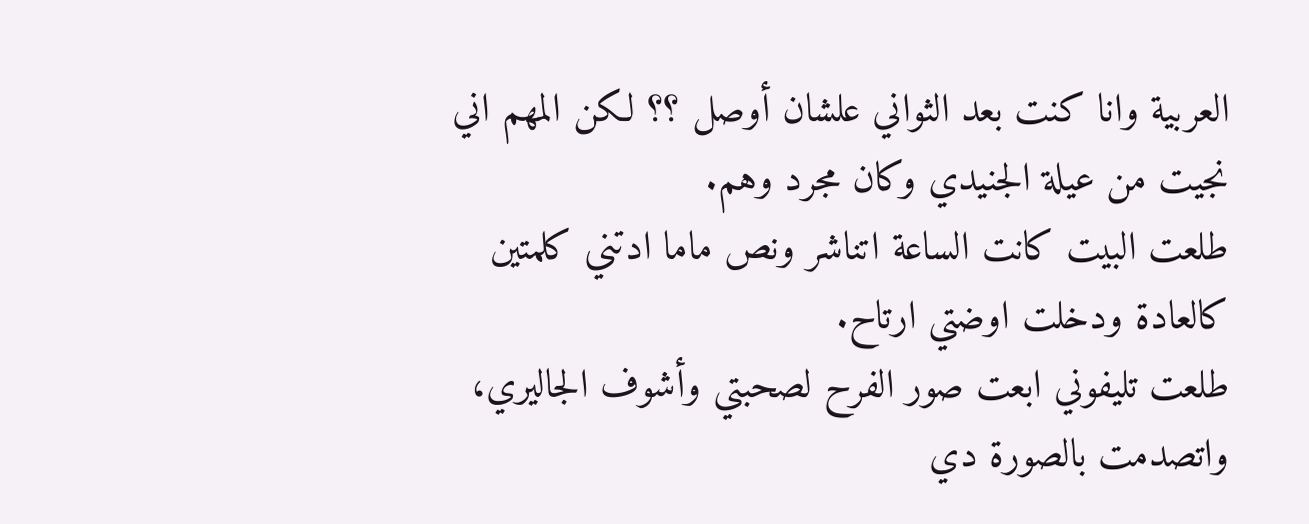العربية وانا كنت بعد الثواني علشان أوصل ؟؟ لكن المهم اني نجيت من عيلة الجنيدي وكان مجرد وهم.
طلعت البيت كانت الساعة اتناشر ونص ماما ادتني كلمتين كالعادة ودخلت اوضتي ارتاح.
طلعت تليفوني ابعت صور الفرح لصحبتي وأشوف الجاليري، واتصدمت بالصورة دي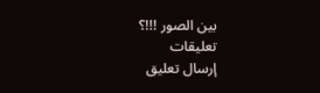بين الصور !!!؟
تعليقات
إرسال تعليق